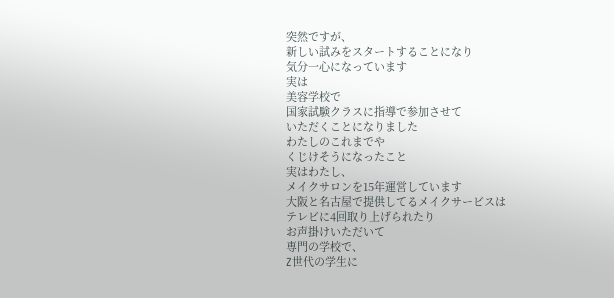突然ですが、
新しい試みをスタートすることになり
気分一心になっています
実は
美容学校で
国家試験クラスに指導で参加させて
いただくことになりました
わたしのこれまでや
くじけそうになったこと
実はわたし、
メイクサロンを15年運営しています
大阪と名古屋で提供してるメイクサービスは
テレビに4回取り上げられたり
お声掛けいただいて
専門の学校で、
Z世代の学生に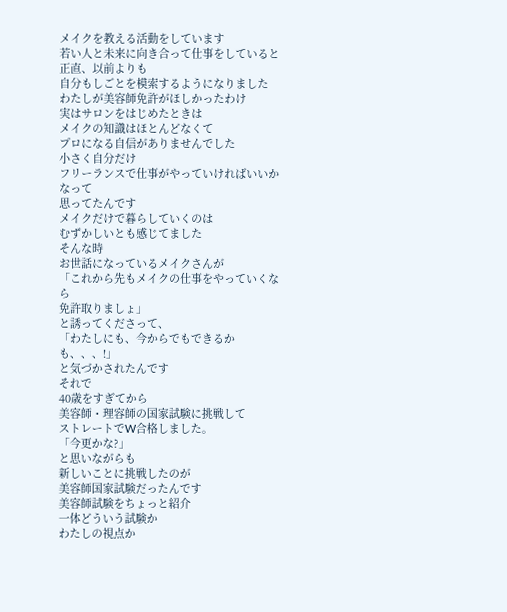メイクを教える活動をしています
若い人と未来に向き合って仕事をしていると
正直、以前よりも
自分もしごとを模索するようになりました
わたしが美容師免許がほしかったわけ
実はサロンをはじめたときは
メイクの知識はほとんどなくて
プロになる自信がありませんでした
小さく自分だけ
フリーランスで仕事がやっていければいいかなって
思ってたんです
メイクだけで暮らしていくのは
むずかしいとも感じてました
そんな時
お世話になっているメイクさんが
「これから先もメイクの仕事をやっていくなら
免許取りましょ」
と誘ってくださって、
「わたしにも、今からでもできるかも、、、!」
と気づかされたんです
それで
40歳をすぎてから
美容師・理容師の国家試験に挑戦して
ストレートでW合格しました。
「今更かな?」
と思いながらも
新しいことに挑戦したのが
美容師国家試験だったんです
美容師試験をちょっと紹介
一体どういう試験か
わたしの視点か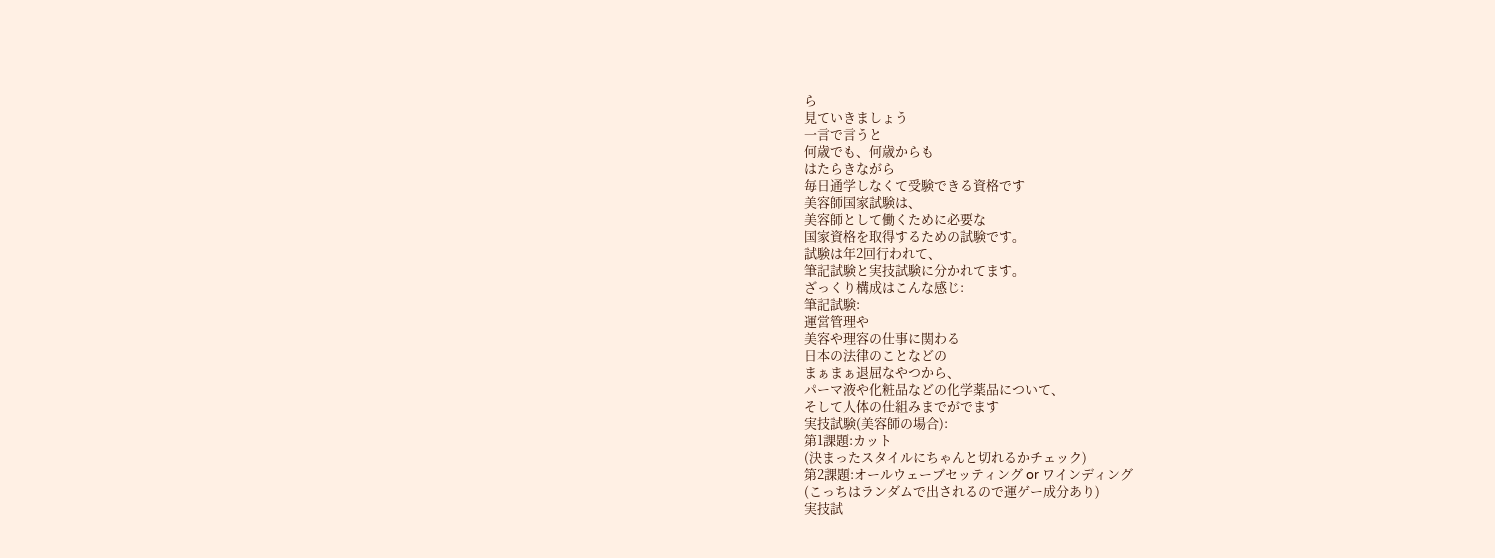ら
見ていきましょう
一言で言うと
何歳でも、何歳からも
はたらきながら
毎日通学しなくて受験できる資格です
美容師国家試験は、
美容師として働くために必要な
国家資格を取得するための試験です。
試験は年2回行われて、
筆記試験と実技試験に分かれてます。
ざっくり構成はこんな感じ:
筆記試験:
運営管理や
美容や理容の仕事に関わる
日本の法律のことなどの
まぁまぁ退屈なやつから、
パーマ液や化粧品などの化学薬品について、
そして人体の仕組みまでがでます
実技試験(美容師の場合):
第1課題:カット
(決まったスタイルにちゃんと切れるかチェック)
第2課題:オールウェーブセッティング or ワインディング
(こっちはランダムで出されるので運ゲー成分あり)
実技試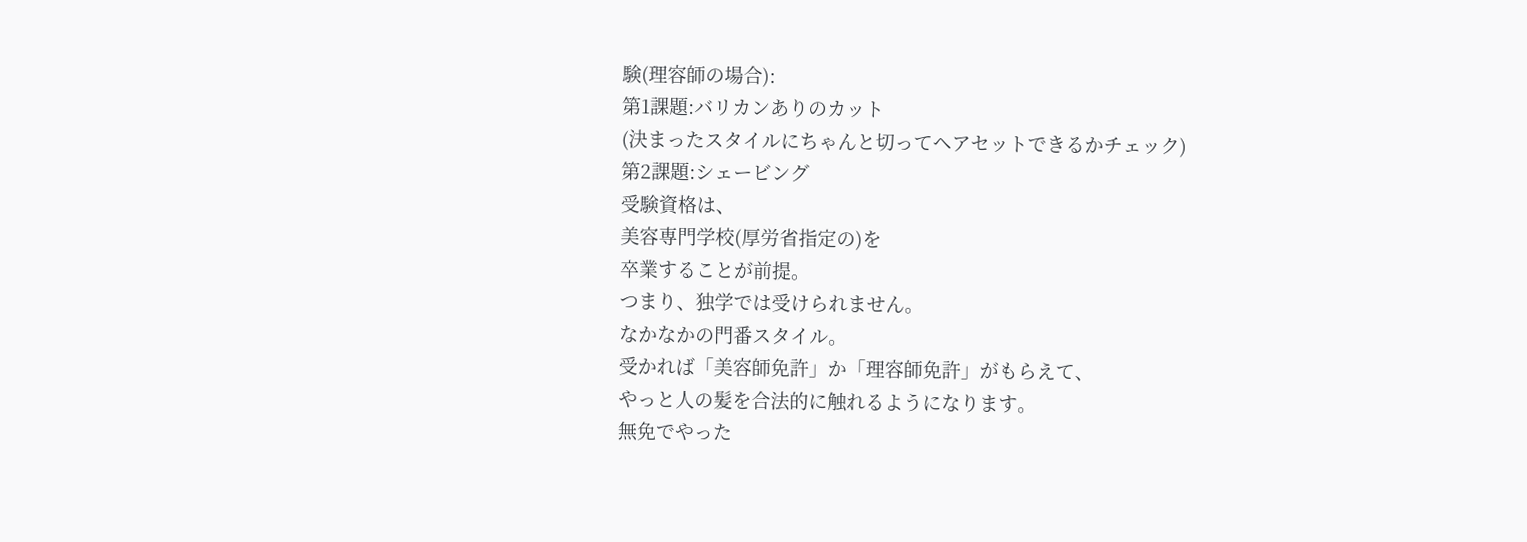験(理容師の場合):
第1課題:バリカンありのカット
(決まったスタイルにちゃんと切ってヘアセットできるかチェック)
第2課題:シェービング
受験資格は、
美容専門学校(厚労省指定の)を
卒業することが前提。
つまり、独学では受けられません。
なかなかの門番スタイル。
受かれば「美容師免許」か「理容師免許」がもらえて、
やっと人の髪を合法的に触れるようになります。
無免でやった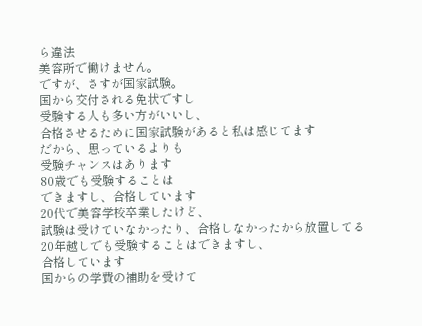ら違法
美容所で働けません。
ですが、さすが国家試験。
国から交付される免状ですし
受験する人も多い方がいいし、
合格させるために国家試験があると私は感じてます
だから、思っているよりも
受験チャンスはあります
80歳でも受験することは
できますし、合格しています
20代で美容学校卒業したけど、
試験は受けていなかったり、合格しなかったから放置してる
20年越しでも受験することはできますし、
合格しています
国からの学費の補助を受けて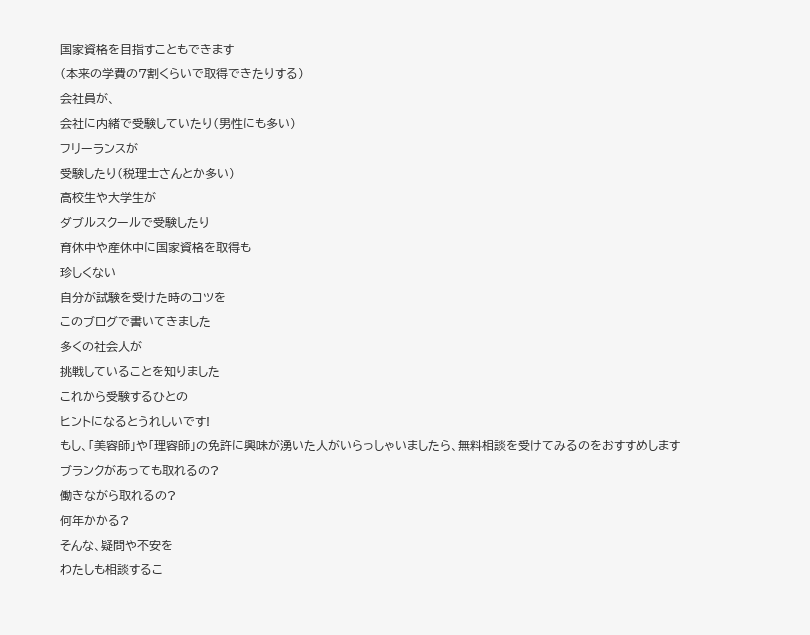国家資格を目指すこともできます
(本来の学費の7割くらいで取得できたりする)
会社員が、
会社に内緒で受験していたり(男性にも多い)
フリーランスが
受験したり(税理士さんとか多い)
高校生や大学生が
ダブルスクールで受験したり
育休中や産休中に国家資格を取得も
珍しくない
自分が試験を受けた時のコツを
このブログで書いてきました
多くの社会人が
挑戦していることを知りました
これから受験するひとの
ヒントになるとうれしいです!
もし、「美容師」や「理容師」の免許に興味が湧いた人がいらっしゃいましたら、無料相談を受けてみるのをおすすめします
ブランクがあっても取れるの?
働きながら取れるの?
何年かかる?
そんな、疑問や不安を
わたしも相談するこ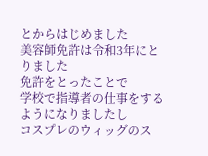とからはじめました
美容師免許は令和3年にとりました
免許をとったことで
学校で指導者の仕事をするようになりましたし
コスプレのウィッグのス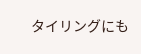タイリングにも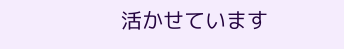活かせています